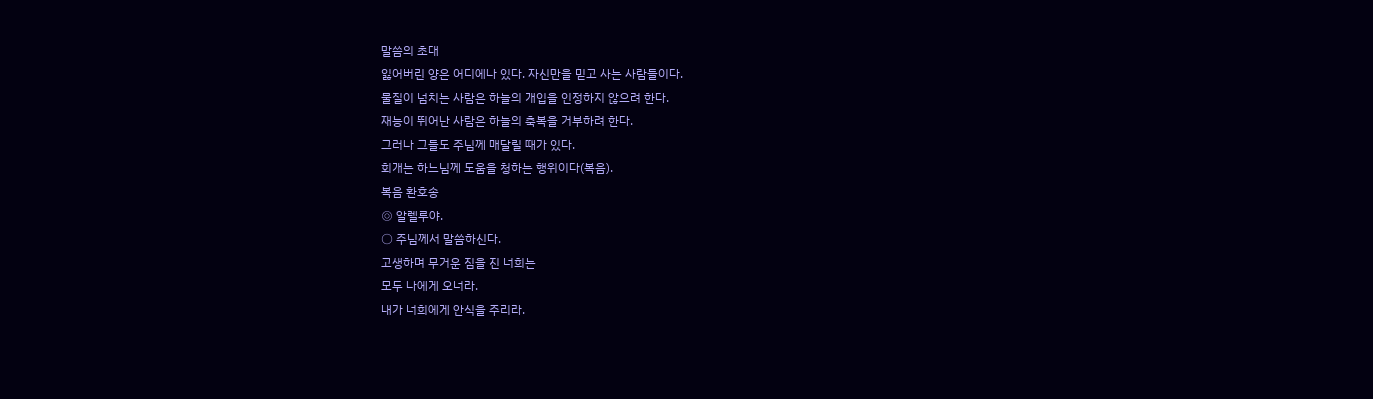말씀의 초대
잃어버린 양은 어디에나 있다. 자신만을 믿고 사는 사람들이다.
물질이 넘치는 사람은 하늘의 개입을 인정하지 않으려 한다.
재능이 뛰어난 사람은 하늘의 축복을 거부하려 한다.
그러나 그들도 주님께 매달릴 때가 있다.
회개는 하느님께 도움을 청하는 행위이다(복음).
복음 환호송
◎ 알렐루야.
○ 주님께서 말씀하신다.
고생하며 무거운 짐을 진 너희는
모두 나에게 오너라.
내가 너희에게 안식을 주리라.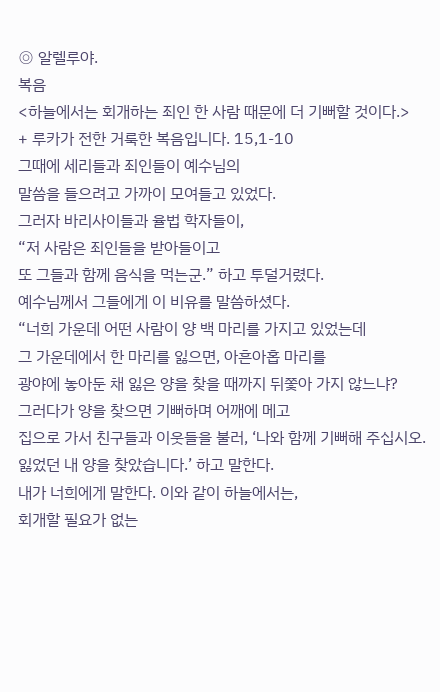◎ 알렐루야.
복음
<하늘에서는 회개하는 죄인 한 사람 때문에 더 기뻐할 것이다.>
+ 루카가 전한 거룩한 복음입니다. 15,1-10
그때에 세리들과 죄인들이 예수님의
말씀을 들으려고 가까이 모여들고 있었다.
그러자 바리사이들과 율법 학자들이,
“저 사람은 죄인들을 받아들이고
또 그들과 함께 음식을 먹는군.” 하고 투덜거렸다.
예수님께서 그들에게 이 비유를 말씀하셨다.
“너희 가운데 어떤 사람이 양 백 마리를 가지고 있었는데
그 가운데에서 한 마리를 잃으면, 아흔아홉 마리를
광야에 놓아둔 채 잃은 양을 찾을 때까지 뒤쫓아 가지 않느냐?
그러다가 양을 찾으면 기뻐하며 어깨에 메고
집으로 가서 친구들과 이웃들을 불러, ‘나와 함께 기뻐해 주십시오.
잃었던 내 양을 찾았습니다.’ 하고 말한다.
내가 너희에게 말한다. 이와 같이 하늘에서는,
회개할 필요가 없는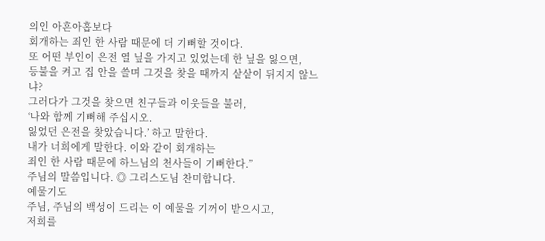의인 아흔아홉보다
회개하는 죄인 한 사람 때문에 더 기뻐할 것이다.
또 어떤 부인이 은전 열 닢을 가지고 있었는데 한 닢을 잃으면,
등불을 켜고 집 안을 쓸며 그것을 찾을 때까지 샅샅이 뒤지지 않느냐?
그러다가 그것을 찾으면 친구들과 이웃들을 불러,
‘나와 함께 기뻐해 주십시오.
잃었던 은전을 찾았습니다.’ 하고 말한다.
내가 너희에게 말한다. 이와 같이 회개하는
죄인 한 사람 때문에 하느님의 천사들이 기뻐한다.”
주님의 말씀입니다. ◎ 그리스도님 찬미합니다.
예물기도
주님, 주님의 백성이 드리는 이 예물을 기꺼이 받으시고,
저희를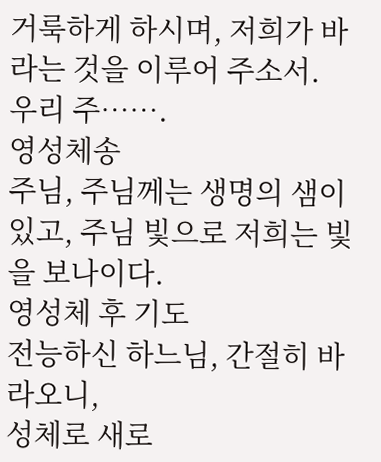거룩하게 하시며, 저희가 바라는 것을 이루어 주소서.
우리 주…….
영성체송
주님, 주님께는 생명의 샘이 있고, 주님 빛으로 저희는 빛을 보나이다.
영성체 후 기도
전능하신 하느님, 간절히 바라오니,
성체로 새로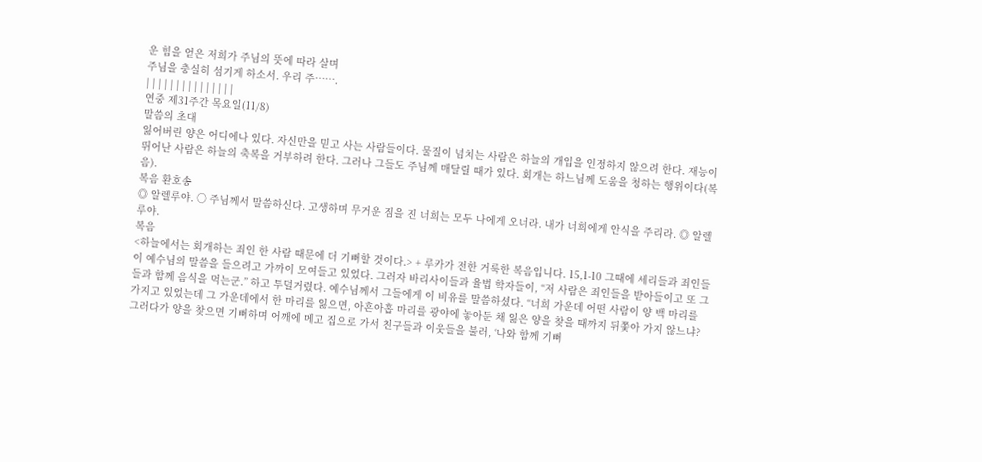운 힘을 얻은 저희가 주님의 뜻에 따라 살며
주님을 충실히 섬기게 하소서. 우리 주…….
| | | | | | | | | | | | | | |
연중 제31주간 목요일(11/8)
말씀의 초대
잃어버린 양은 어디에나 있다. 자신만을 믿고 사는 사람들이다. 물질이 넘치는 사람은 하늘의 개입을 인정하지 않으려 한다. 재능이 뛰어난 사람은 하늘의 축복을 거부하려 한다. 그러나 그들도 주님께 매달릴 때가 있다. 회개는 하느님께 도움을 청하는 행위이다(복음).
복음 환호송
◎ 알렐루야. ○ 주님께서 말씀하신다. 고생하며 무거운 짐을 진 너희는 모두 나에게 오너라. 내가 너희에게 안식을 주리라. ◎ 알렐루야.
복음
<하늘에서는 회개하는 죄인 한 사람 때문에 더 기뻐할 것이다.> + 루카가 전한 거룩한 복음입니다. 15,1-10 그때에 세리들과 죄인들이 예수님의 말씀을 들으려고 가까이 모여들고 있었다. 그러자 바리사이들과 율법 학자들이, “저 사람은 죄인들을 받아들이고 또 그들과 함께 음식을 먹는군.” 하고 투덜거렸다. 예수님께서 그들에게 이 비유를 말씀하셨다. “너희 가운데 어떤 사람이 양 백 마리를 가지고 있었는데 그 가운데에서 한 마리를 잃으면, 아흔아홉 마리를 광야에 놓아둔 채 잃은 양을 찾을 때까지 뒤쫓아 가지 않느냐? 그러다가 양을 찾으면 기뻐하며 어깨에 메고 집으로 가서 친구들과 이웃들을 불러, ‘나와 함께 기뻐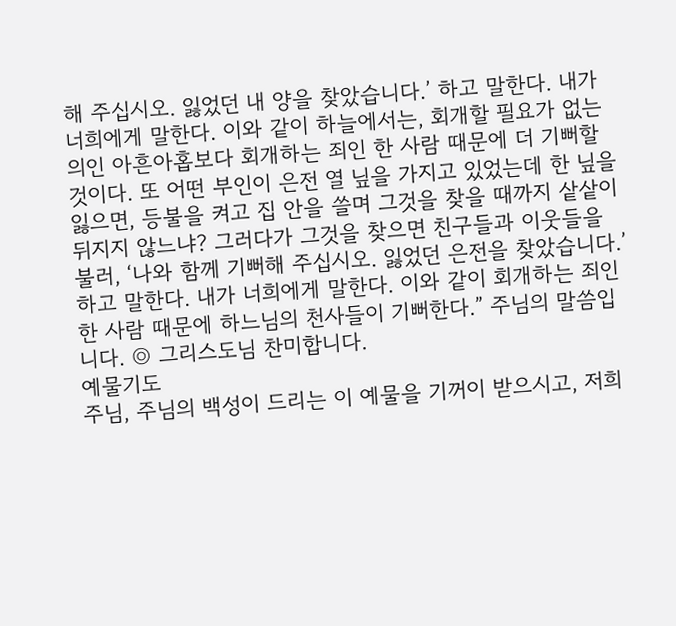해 주십시오. 잃었던 내 양을 찾았습니다.’ 하고 말한다. 내가 너희에게 말한다. 이와 같이 하늘에서는, 회개할 필요가 없는 의인 아흔아홉보다 회개하는 죄인 한 사람 때문에 더 기뻐할 것이다. 또 어떤 부인이 은전 열 닢을 가지고 있었는데 한 닢을 잃으면, 등불을 켜고 집 안을 쓸며 그것을 찾을 때까지 샅샅이 뒤지지 않느냐? 그러다가 그것을 찾으면 친구들과 이웃들을 불러, ‘나와 함께 기뻐해 주십시오. 잃었던 은전을 찾았습니다.’ 하고 말한다. 내가 너희에게 말한다. 이와 같이 회개하는 죄인 한 사람 때문에 하느님의 천사들이 기뻐한다.” 주님의 말씀입니다. ◎ 그리스도님 찬미합니다.
예물기도
주님, 주님의 백성이 드리는 이 예물을 기꺼이 받으시고, 저희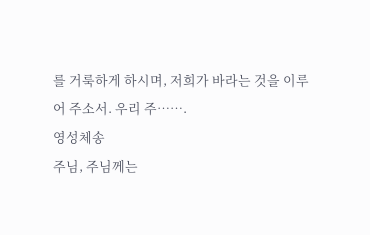를 거룩하게 하시며, 저희가 바라는 것을 이루어 주소서. 우리 주…….
영성체송
주님, 주님께는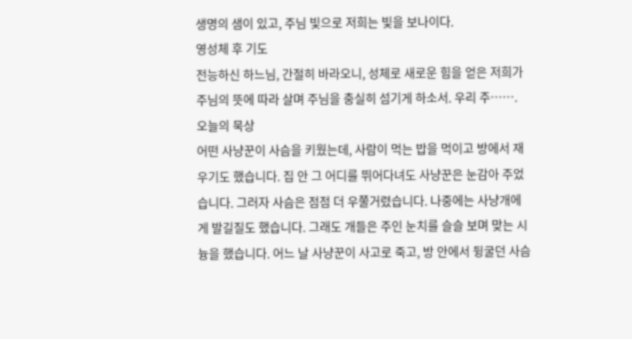생명의 샘이 있고, 주님 빛으로 저희는 빛을 보나이다.
영성체 후 기도
전능하신 하느님, 간절히 바라오니, 성체로 새로운 힘을 얻은 저희가 주님의 뜻에 따라 살며 주님을 충실히 섬기게 하소서. 우리 주…….
오늘의 묵상
어떤 사냥꾼이 사슴을 키웠는데, 사람이 먹는 밥을 먹이고 방에서 재우기도 했습니다. 집 안 그 어디를 뛰어다녀도 사냥꾼은 눈감아 주었습니다. 그러자 사슴은 점점 더 우쭐거렸습니다. 나중에는 사냥개에게 발길질도 했습니다. 그래도 개들은 주인 눈치를 슬슬 보며 맞는 시늉을 했습니다. 어느 날 사냥꾼이 사고로 죽고, 방 안에서 뒹굴던 사슴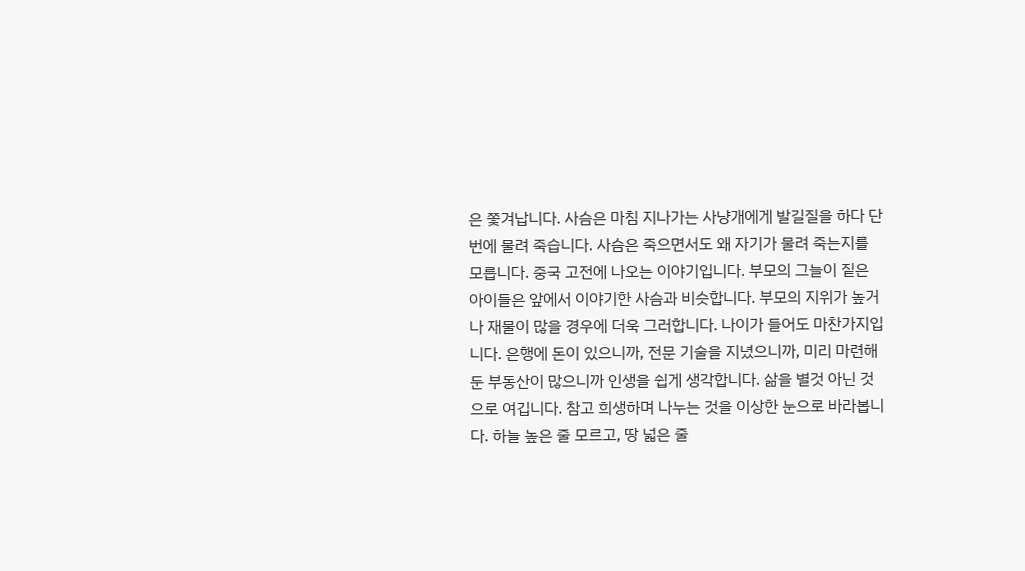은 쫓겨납니다. 사슴은 마침 지나가는 사냥개에게 발길질을 하다 단번에 물려 죽습니다. 사슴은 죽으면서도 왜 자기가 물려 죽는지를 모릅니다. 중국 고전에 나오는 이야기입니다. 부모의 그늘이 짙은 아이들은 앞에서 이야기한 사슴과 비슷합니다. 부모의 지위가 높거나 재물이 많을 경우에 더욱 그러합니다. 나이가 들어도 마찬가지입니다. 은행에 돈이 있으니까, 전문 기술을 지녔으니까, 미리 마련해 둔 부동산이 많으니까 인생을 쉽게 생각합니다. 삶을 별것 아닌 것으로 여깁니다. 참고 희생하며 나누는 것을 이상한 눈으로 바라봅니다. 하늘 높은 줄 모르고, 땅 넓은 줄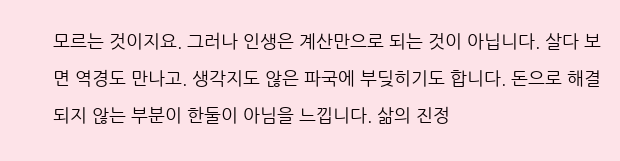모르는 것이지요. 그러나 인생은 계산만으로 되는 것이 아닙니다. 살다 보면 역경도 만나고. 생각지도 않은 파국에 부딪히기도 합니다. 돈으로 해결되지 않는 부분이 한둘이 아님을 느낍니다. 삶의 진정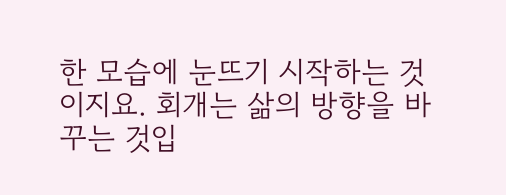한 모습에 눈뜨기 시작하는 것이지요. 회개는 삶의 방향을 바꾸는 것입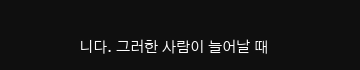니다. 그러한 사람이 늘어날 때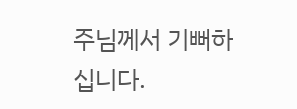주님께서 기뻐하십니다.